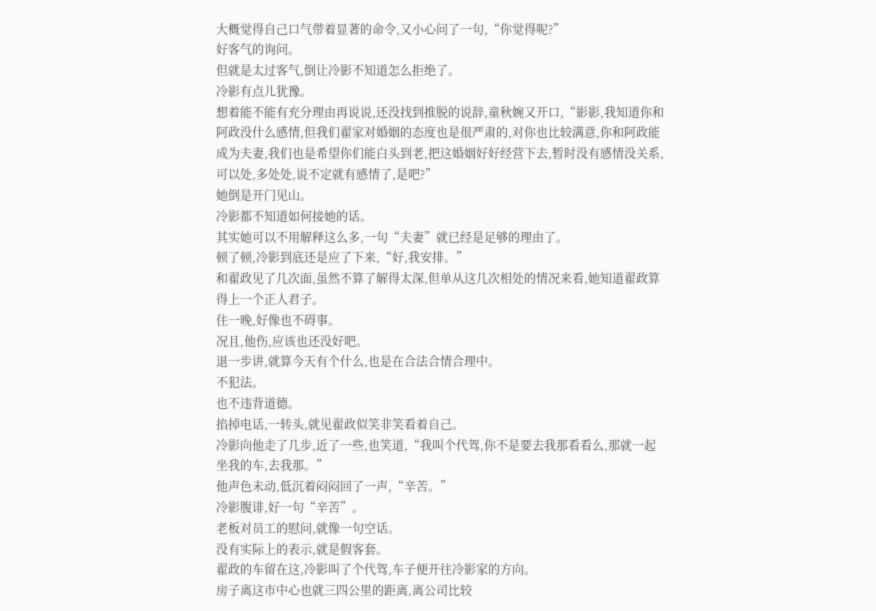大概觉得自己口气带着显著的命令,又小心问了一句,“你觉得呢?”
好客气的询问。
但就是太过客气,倒让冷影不知道怎么拒绝了。
冷影有点儿犹豫。
想着能不能有充分理由再说说,还没找到推脱的说辞,童秋婉又开口,“影影,我知道你和阿政没什么感情,但我们翟家对婚姻的态度也是很严肃的,对你也比较满意,你和阿政能成为夫妻,我们也是希望你们能白头到老,把这婚姻好好经营下去,暂时没有感情没关系,可以处,多处处,说不定就有感情了,是吧?”
她倒是开门见山。
冷影都不知道如何接她的话。
其实她可以不用解释这么多,一句“夫妻”就已经是足够的理由了。
顿了顿,冷影到底还是应了下来,“好,我安排。”
和翟政见了几次面,虽然不算了解得太深,但单从这几次相处的情况来看,她知道翟政算得上一个正人君子。
住一晚,好像也不碍事。
况且,他伤,应该也还没好吧。
退一步讲,就算今天有个什么,也是在合法合情合理中。
不犯法。
也不违背道德。
掐掉电话,一转头,就见翟政似笑非笑看着自己。
冷影向他走了几步,近了一些,也笑道,“我叫个代驾,你不是要去我那看看么,那就一起坐我的车,去我那。”
他声色未动,低沉着闷闷回了一声,“辛苦。”
冷影腹诽,好一句“辛苦”。
老板对员工的慰问,就像一句空话。
没有实际上的表示,就是假客套。
翟政的车留在这,冷影叫了个代驾,车子便开往冷影家的方向。
房子离这市中心也就三四公里的距离,离公司比较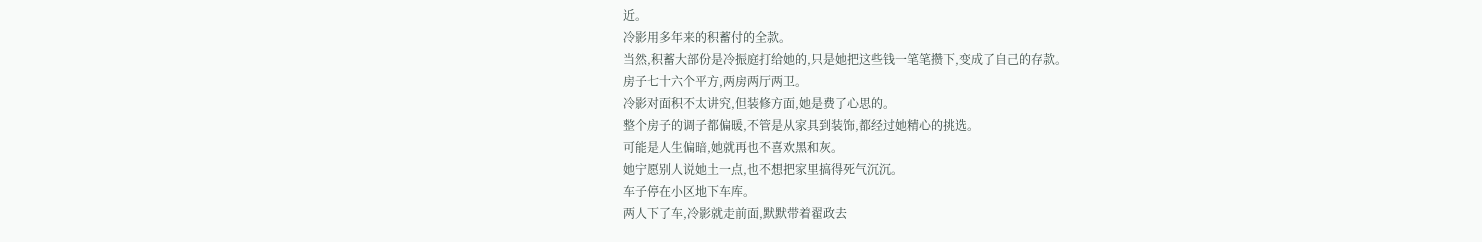近。
冷影用多年来的积蓄付的全款。
当然,积蓄大部份是冷振庭打给她的,只是她把这些钱一笔笔攒下,变成了自己的存款。
房子七十六个平方,两房两厅两卫。
冷影对面积不太讲究,但装修方面,她是费了心思的。
整个房子的调子都偏暖,不管是从家具到装饰,都经过她精心的挑选。
可能是人生偏暗,她就再也不喜欢黑和灰。
她宁愿别人说她土一点,也不想把家里搞得死气沉沉。
车子停在小区地下车库。
两人下了车,冷影就走前面,默默带着翟政去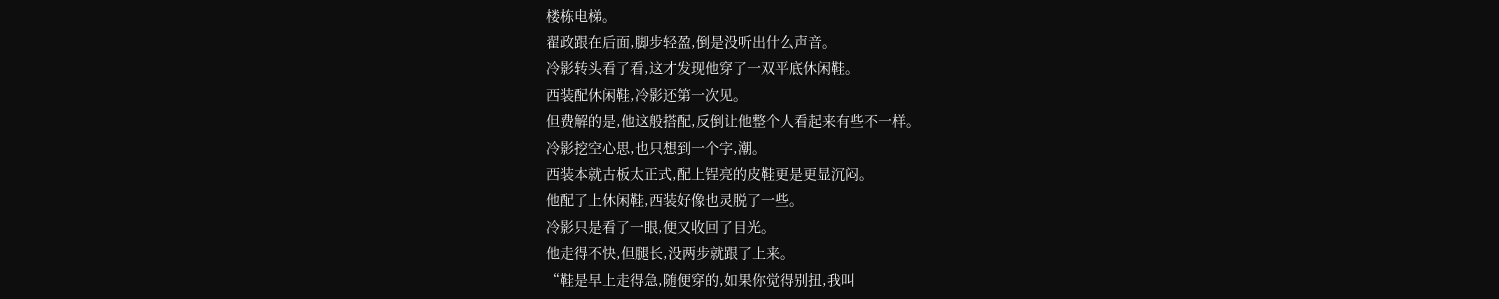楼栋电梯。
翟政跟在后面,脚步轻盈,倒是没听出什么声音。
冷影转头看了看,这才发现他穿了一双平底休闲鞋。
西装配休闲鞋,冷影还第一次见。
但费解的是,他这般搭配,反倒让他整个人看起来有些不一样。
冷影挖空心思,也只想到一个字,潮。
西装本就古板太正式,配上锃亮的皮鞋更是更显沉闷。
他配了上休闲鞋,西装好像也灵脱了一些。
冷影只是看了一眼,便又收回了目光。
他走得不快,但腿长,没两步就跟了上来。
“鞋是早上走得急,随便穿的,如果你觉得别扭,我叫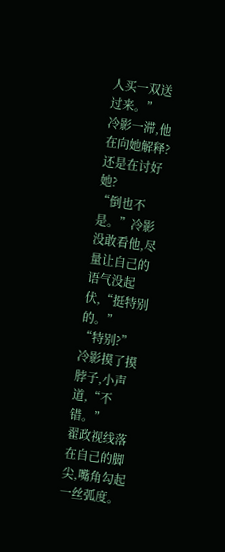人买一双送过来。”
冷影一滞,他在向她解释?
还是在讨好她?
“倒也不是。”冷影没敢看他,尽量让自己的语气没起伏,“挺特别的。”
“特别?”
冷影摸了摸脖子,小声道,“不错。”
翟政视线落在自己的脚尖,嘴角勾起一丝弧度。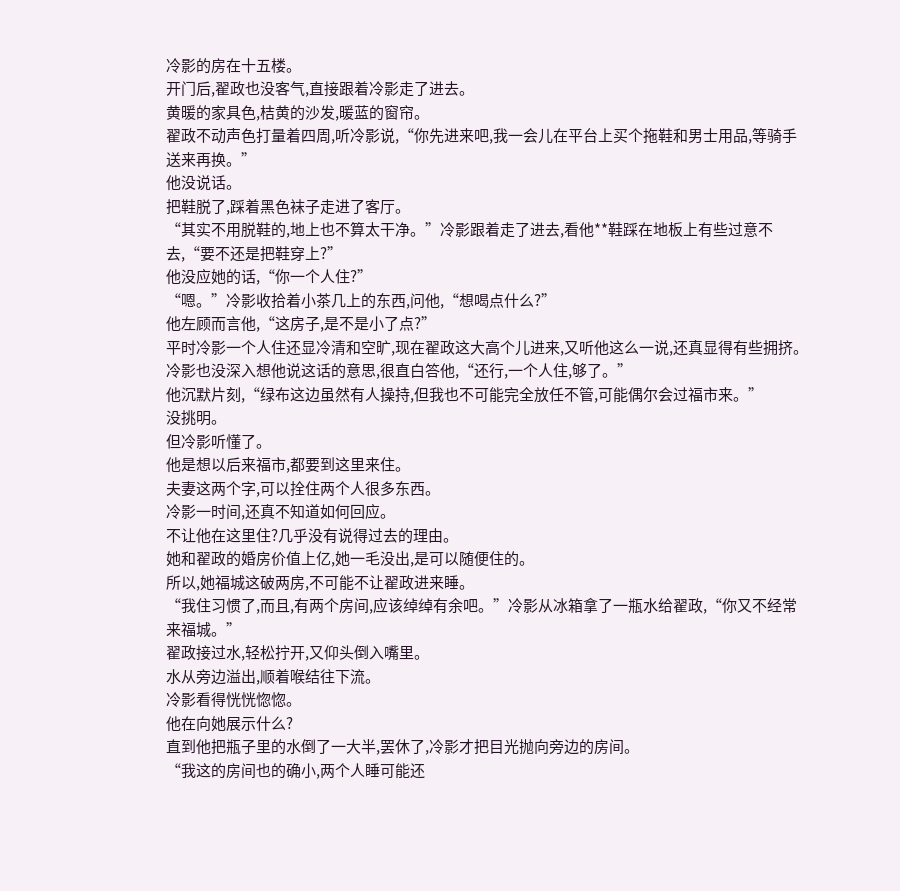冷影的房在十五楼。
开门后,翟政也没客气,直接跟着冷影走了进去。
黄暖的家具色,桔黄的沙发,暖蓝的窗帘。
翟政不动声色打量着四周,听冷影说,“你先进来吧,我一会儿在平台上买个拖鞋和男士用品,等骑手送来再换。”
他没说话。
把鞋脱了,踩着黑色袜子走进了客厅。
“其实不用脱鞋的,地上也不算太干净。”冷影跟着走了进去,看他**鞋踩在地板上有些过意不去,“要不还是把鞋穿上?”
他没应她的话,“你一个人住?”
“嗯。”冷影收拾着小茶几上的东西,问他,“想喝点什么?”
他左顾而言他,“这房子,是不是小了点?”
平时冷影一个人住还显冷清和空旷,现在翟政这大高个儿进来,又听他这么一说,还真显得有些拥挤。
冷影也没深入想他说这话的意思,很直白答他,“还行,一个人住,够了。”
他沉默片刻,“绿布这边虽然有人操持,但我也不可能完全放任不管,可能偶尔会过福市来。”
没挑明。
但冷影听懂了。
他是想以后来福市,都要到这里来住。
夫妻这两个字,可以拴住两个人很多东西。
冷影一时间,还真不知道如何回应。
不让他在这里住?几乎没有说得过去的理由。
她和翟政的婚房价值上亿,她一毛没出,是可以随便住的。
所以,她福城这破两房,不可能不让翟政进来睡。
“我住习惯了,而且,有两个房间,应该绰绰有余吧。”冷影从冰箱拿了一瓶水给翟政,“你又不经常来福城。”
翟政接过水,轻松拧开,又仰头倒入嘴里。
水从旁边溢出,顺着喉结往下流。
冷影看得恍恍惚惚。
他在向她展示什么?
直到他把瓶子里的水倒了一大半,罢休了,冷影才把目光抛向旁边的房间。
“我这的房间也的确小,两个人睡可能还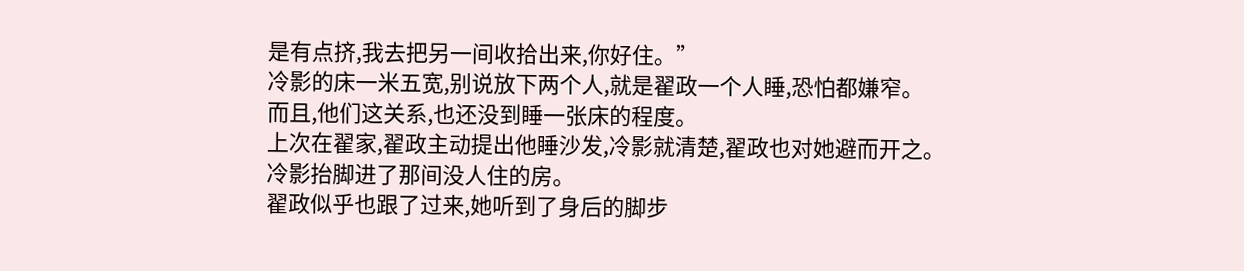是有点挤,我去把另一间收拾出来,你好住。”
冷影的床一米五宽,别说放下两个人,就是翟政一个人睡,恐怕都嫌窄。
而且,他们这关系,也还没到睡一张床的程度。
上次在翟家,翟政主动提出他睡沙发,冷影就清楚,翟政也对她避而开之。
冷影抬脚进了那间没人住的房。
翟政似乎也跟了过来,她听到了身后的脚步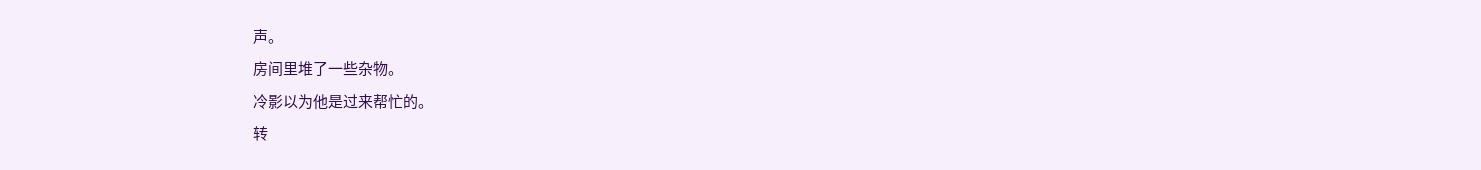声。
房间里堆了一些杂物。
冷影以为他是过来帮忙的。
转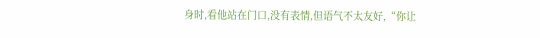身时,看他站在门口,没有表情,但语气不太友好,“你让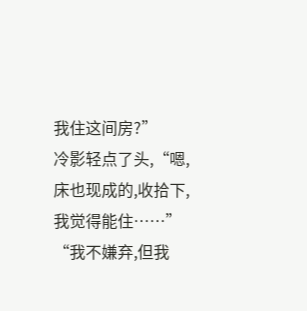我住这间房?”
冷影轻点了头,“嗯,床也现成的,收拾下,我觉得能住……”
“我不嫌弃,但我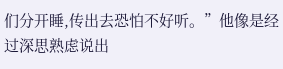们分开睡,传出去恐怕不好听。”他像是经过深思熟虑说出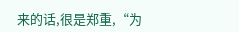来的话,很是郑重,“为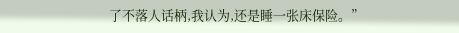了不落人话柄,我认为,还是睡一张床保险。”